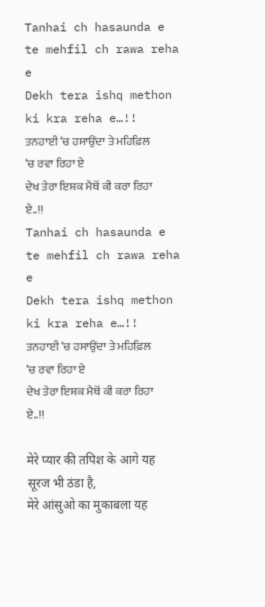Tanhai ch hasaunda e te mehfil ch rawa reha e
Dekh tera ishq methon ki kra reha e…!!
ਤਨਹਾਈ ‘ਚ ਹਸਾਉਂਦਾ ਤੇ ਮਹਿਫ਼ਿਲ ‘ਚ ਰਵਾ ਰਿਹਾ ਏ
ਦੇਖ ਤੇਰਾ ਇਸ਼ਕ ਮੈਥੋਂ ਕੀ ਕਰਾ ਰਿਹਾ ਏ..!!
Tanhai ch hasaunda e te mehfil ch rawa reha e
Dekh tera ishq methon ki kra reha e…!!
ਤਨਹਾਈ ‘ਚ ਹਸਾਉਂਦਾ ਤੇ ਮਹਿਫ਼ਿਲ ‘ਚ ਰਵਾ ਰਿਹਾ ਏ
ਦੇਖ ਤੇਰਾ ਇਸ਼ਕ ਮੈਥੋਂ ਕੀ ਕਰਾ ਰਿਹਾ ਏ..!!

मेरे प्यार की तपिश के आगे यह सूरज भी ठंडा है,
मेरे आंसुओ का मुकाबला यह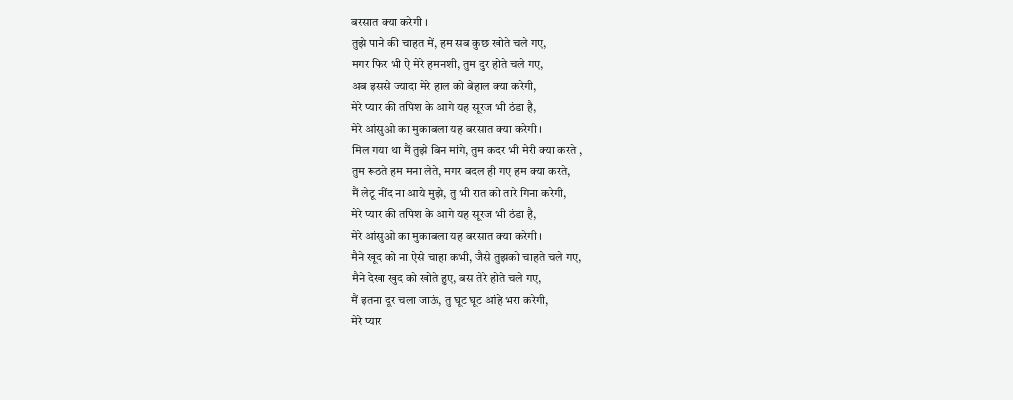बरसात क्या करेगी ।
तुझे पाने की चाहत में, हम सब कुछ खोते चले गए,
मगर फिर भी ऐ मेरे हमनशी, तुम दुर होते चले गए,
अब इससे ज्यादा मेरे हाल को बेहाल क्या करेगी,
मेरे प्यार की तपिश के आगे यह सूरज भी ठंडा है,
मेरे आंसुओ का मुकाबला यह बरसात क्या करेगी ।
मिल गया था मैं तुझे बिन मांगे, तुम कदर भी मेरी क्या करते ,
तुम रूठते हम मना लेते, मगर बदल ही गए हम क्या करते,
मैं लेटू नींद ना आये मुझे, तु भी रात को तारे गिना करेगी,
मेरे प्यार की तपिश के आगे यह सूरज भी ठंडा है,
मेरे आंसुओ का मुकाबला यह बरसात क्या करेगी ।
मैने खूद को ना ऐसे चाहा कभी, जैसे तुझको चाहते चले गए,
मैने देखा खुद को खोते हुए, बस तेरे होते चले गए,
मैं इतना दूर चला जाऊं, तु घूट घूट आंहे भरा करेगी,
मेरे प्यार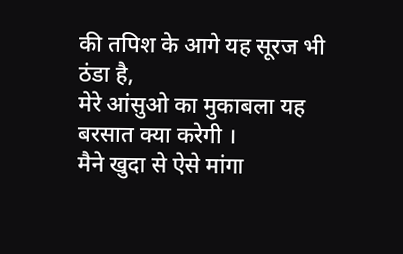की तपिश के आगे यह सूरज भी ठंडा है,
मेरे आंसुओ का मुकाबला यह बरसात क्या करेगी ।
मैने खुदा से ऐसे मांगा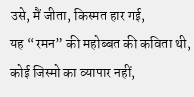उसे, मैं जीता, किस्मत हार गई,
यह “रमन” की महोब्बत की कविता थी, कोई जिस्मो का व्यापार नहीं,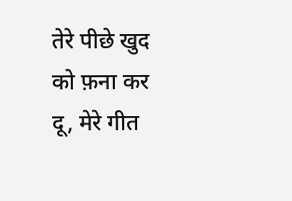तेरे पीछे खुद को फ़ना कर दू, मेरे गीत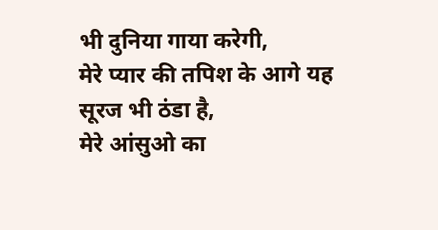भी दुनिया गाया करेगी,
मेरे प्यार की तपिश के आगे यह सूरज भी ठंडा है,
मेरे आंसुओ का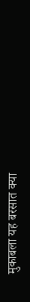मुकाबला यह बरसात क्या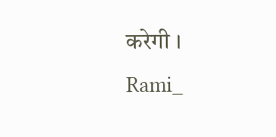करेगी ।
Rami_